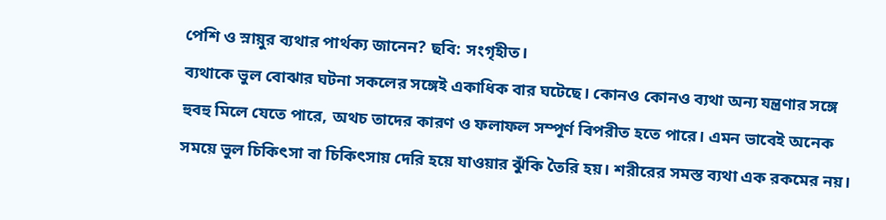পেশি ও স্নায়ুর ব্যথার পার্থক্য জানেন? ছবি: সংগৃহীত।
ব্যথাকে ভুল বোঝার ঘটনা সকলের সঙ্গেই একাধিক বার ঘটেছে। কোনও কোনও ব্যথা অন্য যন্ত্রণার সঙ্গে হুবহু মিলে যেতে পারে, অথচ তাদের কারণ ও ফলাফল সম্পূর্ণ বিপরীত হতে পারে। এমন ভাবেই অনেক সময়ে ভুল চিকিৎসা বা চিকিৎসায় দেরি হয়ে যাওয়ার ঝুঁকি তৈরি হয়। শরীরের সমস্ত ব্যথা এক রকমের নয়।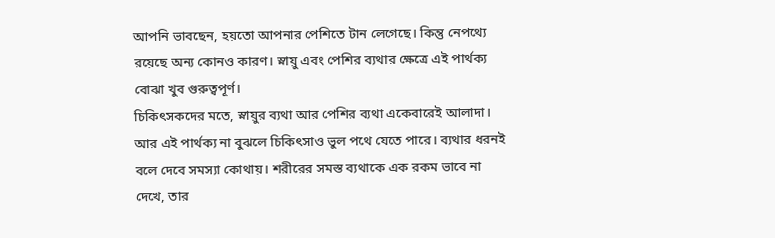আপনি ভাবছেন, হয়তো আপনার পেশিতে টান লেগেছে। কিন্তু নেপথ্যে রয়েছে অন্য কোনও কারণ। স্নায়ু এবং পেশির ব্যথার ক্ষেত্রে এই পার্থক্য বোঝা খুব গুরুত্বপূর্ণ।
চিকিৎসকদের মতে, স্নায়ুর ব্যথা আর পেশির ব্যথা একেবারেই আলাদা। আর এই পার্থক্য না বুঝলে চিকিৎসাও ভুল পথে যেতে পারে। ব্যথার ধরনই বলে দেবে সমস্যা কোথায়। শরীরের সমস্ত ব্যথাকে এক রকম ভাবে না দেখে, তার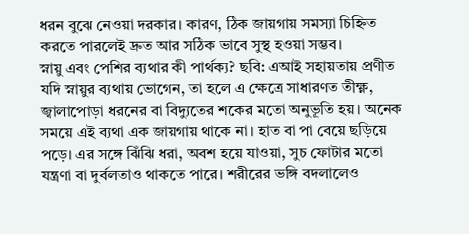ধরন বুঝে নেওয়া দরকার। কারণ, ঠিক জায়গায় সমস্যা চিহ্নিত করতে পারলেই দ্রুত আর সঠিক ভাবে সুস্থ হওয়া সম্ভব।
স্নায়ু এবং পেশির ব্যথার কী পার্থক্য? ছবি: এআই সহায়তায় প্রণীত
যদি স্নায়ুর ব্যথায় ভোগেন, তা হলে এ ক্ষেত্রে সাধারণত তীক্ষ্ণ, জ্বালাপোড়া ধরনের বা বিদ্যুতের শকের মতো অনুভূতি হয়। অনেক সময়ে এই ব্যথা এক জায়গায় থাকে না। হাত বা পা বেয়ে ছড়িয়ে পড়ে। এর সঙ্গে ঝিঁঝি ধরা, অবশ হয়ে যাওয়া, সুচ ফোটার মতো যন্ত্রণা বা দুর্বলতাও থাকতে পারে। শরীরের ভঙ্গি বদলালেও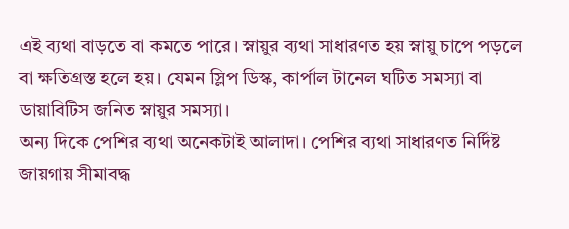এই ব্যথা বাড়তে বা কমতে পারে। স্নায়ুর ব্যথা সাধারণত হয় স্নায়ু চাপে পড়লে বা ক্ষতিগ্রস্ত হলে হয়। যেমন স্লিপ ডিস্ক, কার্পাল টানেল ঘটিত সমস্যা বা ডায়াবিটিস জনিত স্নায়ুর সমস্যা।
অন্য দিকে পেশির ব্যথা অনেকটাই আলাদা। পেশির ব্যথা সাধারণত নির্দিষ্ট জায়গায় সীমাবদ্ধ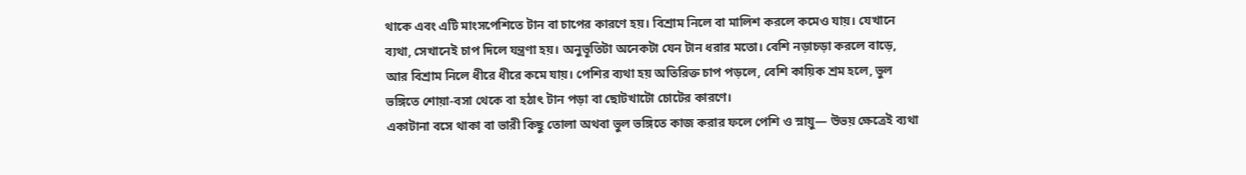থাকে এবং এটি মাংসপেশিতে টান বা চাপের কারণে হয়। বিশ্রাম নিলে বা মালিশ করলে কমেও যায়। যেখানে ব্যথা, সেখানেই চাপ দিলে যন্ত্রণা হয়। অনুভূতিটা অনেকটা যেন টান ধরার মতো। বেশি নড়াচড়া করলে বাড়ে, আর বিশ্রাম নিলে ধীরে ধীরে কমে যায়। পেশির ব্যথা হয় অতিরিক্ত চাপ পড়লে, বেশি কায়িক শ্রম হলে, ভুল ভঙ্গিতে শোয়া-বসা থেকে বা হঠাৎ টান পড়া বা ছোটখাটো চোটের কারণে।
একাটানা বসে থাকা বা ভারী কিছু তোলা অথবা ভুল ভঙ্গিতে কাজ করার ফলে পেশি ও স্নায়ু— উভয় ক্ষেত্রেই ব্যথা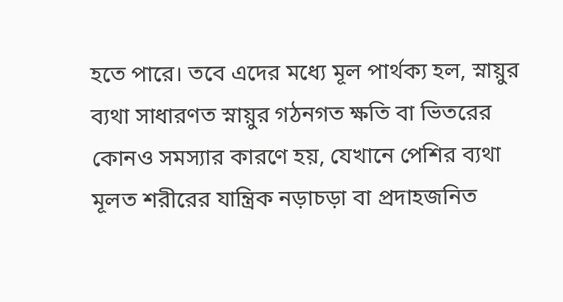হতে পারে। তবে এদের মধ্যে মূল পার্থক্য হল, স্নায়ুর ব্যথা সাধারণত স্নায়ুর গঠনগত ক্ষতি বা ভিতরের কোনও সমস্যার কারণে হয়, যেখানে পেশির ব্যথা মূলত শরীরের যান্ত্রিক নড়াচড়া বা প্রদাহজনিত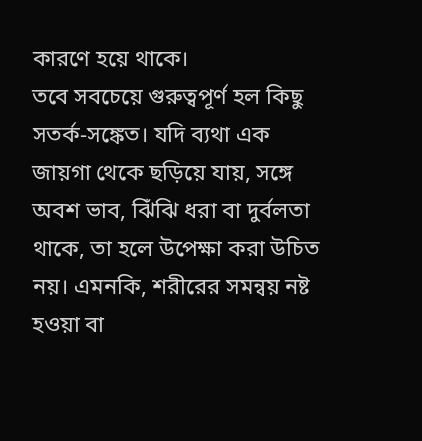কারণে হয়ে থাকে।
তবে সবচেয়ে গুরুত্বপূর্ণ হল কিছু সতর্ক-সঙ্কেত। যদি ব্যথা এক জায়গা থেকে ছড়িয়ে যায়, সঙ্গে অবশ ভাব, ঝিঁঝি ধরা বা দুর্বলতা থাকে, তা হলে উপেক্ষা করা উচিত নয়। এমনকি, শরীরের সমন্বয় নষ্ট হওয়া বা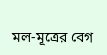মল-মূত্রের বেগ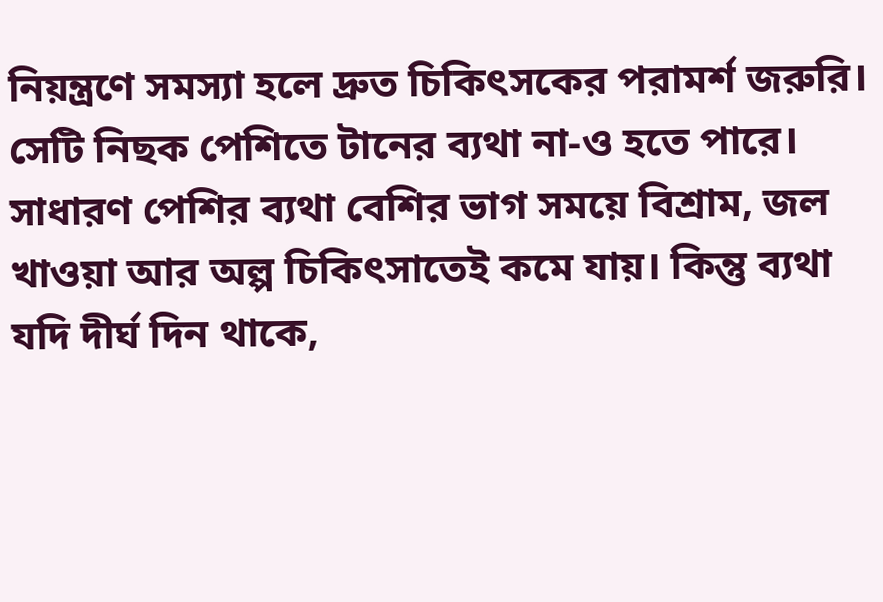নিয়ন্ত্রণে সমস্যা হলে দ্রুত চিকিৎসকের পরামর্শ জরুরি। সেটি নিছক পেশিতে টানের ব্যথা না-ও হতে পারে। সাধারণ পেশির ব্যথা বেশির ভাগ সময়ে বিশ্রাম, জল খাওয়া আর অল্প চিকিৎসাতেই কমে যায়। কিন্তু ব্যথা যদি দীর্ঘ দিন থাকে,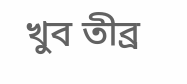খুব তীব্র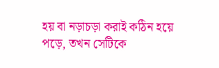হয় বা নড়াচড়া করাই কঠিন হয়ে পড়ে, তখন সেটিকে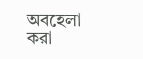অবহেলা করা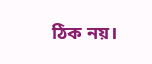ঠিক নয়।